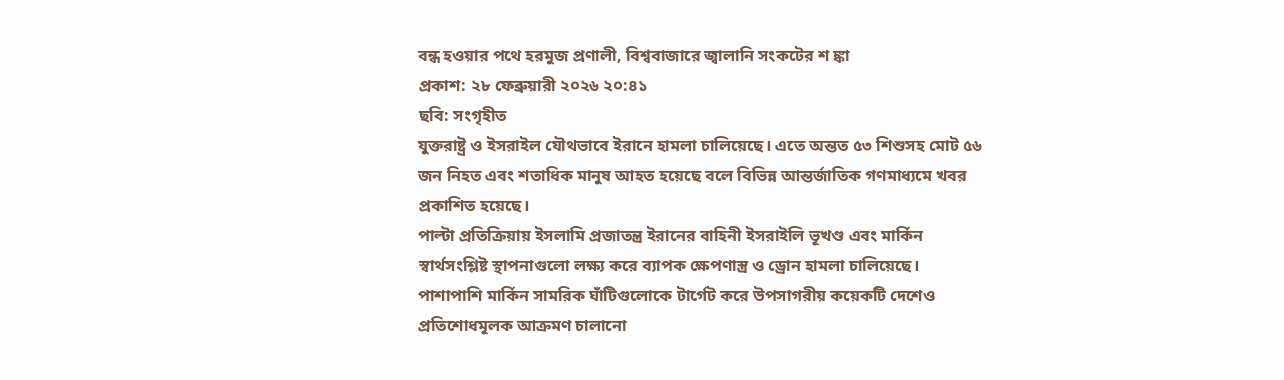বন্ধ হওয়ার পথে হরমুজ প্রণালী, বিশ্ববাজারে জ্বালানি সংকটের শ ঙ্কা
প্রকাশ: ২৮ ফেব্রুয়ারী ২০২৬ ২০:৪১
ছবি: সংগৃহীত
যুক্তরাষ্ট্র ও ইসরাইল যৌথভাবে ইরানে হামলা চালিয়েছে। এতে অন্তত ৫৩ শিশুসহ মোট ৫৬ জন নিহত এবং শতাধিক মানুষ আহত হয়েছে বলে বিভিন্ন আন্তর্জাতিক গণমাধ্যমে খবর প্রকাশিত হয়েছে।
পাল্টা প্রতিক্রিয়ায় ইসলামি প্রজাতন্ত্র ইরানের বাহিনী ইসরাইলি ভূখণ্ড এবং মার্কিন স্বার্থসংশ্লিষ্ট স্থাপনাগুলো লক্ষ্য করে ব্যাপক ক্ষেপণাস্ত্র ও ড্রোন হামলা চালিয়েছে। পাশাপাশি মার্কিন সামরিক ঘাঁটিগুলোকে টার্গেট করে উপসাগরীয় কয়েকটি দেশেও প্রতিশোধমূলক আক্রমণ চালানো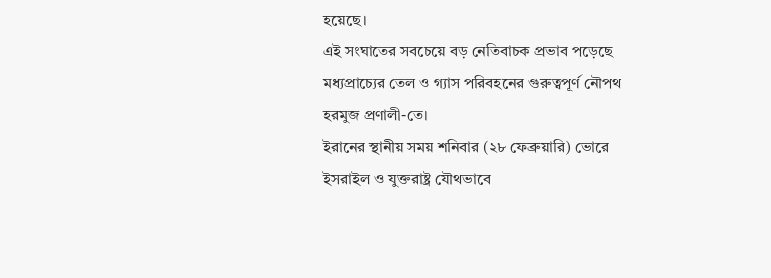হয়েছে।
এই সংঘাতের সবচেয়ে বড় নেতিবাচক প্রভাব পড়েছে মধ্যপ্রাচ্যের তেল ও গ্যাস পরিবহনের গুরুত্বপূর্ণ নৌপথ হরমুজ প্রণালী-তে।
ইরানের স্থানীয় সময় শনিবার (২৮ ফেব্রুয়ারি) ভোরে ইসরাইল ও যুক্তরাষ্ট্র যৌথভাবে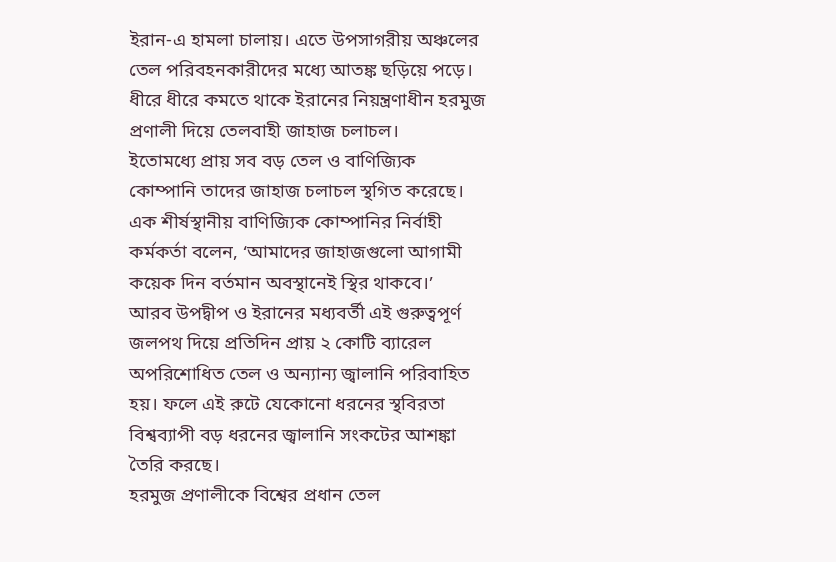ইরান-এ হামলা চালায়। এতে উপসাগরীয় অঞ্চলের তেল পরিবহনকারীদের মধ্যে আতঙ্ক ছড়িয়ে পড়ে। ধীরে ধীরে কমতে থাকে ইরানের নিয়ন্ত্রণাধীন হরমুজ প্রণালী দিয়ে তেলবাহী জাহাজ চলাচল।
ইতোমধ্যে প্রায় সব বড় তেল ও বাণিজ্যিক কোম্পানি তাদের জাহাজ চলাচল স্থগিত করেছে। এক শীর্ষস্থানীয় বাণিজ্যিক কোম্পানির নির্বাহী কর্মকর্তা বলেন, ‘আমাদের জাহাজগুলো আগামী কয়েক দিন বর্তমান অবস্থানেই স্থির থাকবে।’
আরব উপদ্বীপ ও ইরানের মধ্যবর্তী এই গুরুত্বপূর্ণ জলপথ দিয়ে প্রতিদিন প্রায় ২ কোটি ব্যারেল অপরিশোধিত তেল ও অন্যান্য জ্বালানি পরিবাহিত হয়। ফলে এই রুটে যেকোনো ধরনের স্থবিরতা বিশ্বব্যাপী বড় ধরনের জ্বালানি সংকটের আশঙ্কা তৈরি করছে।
হরমুজ প্রণালীকে বিশ্বের প্রধান তেল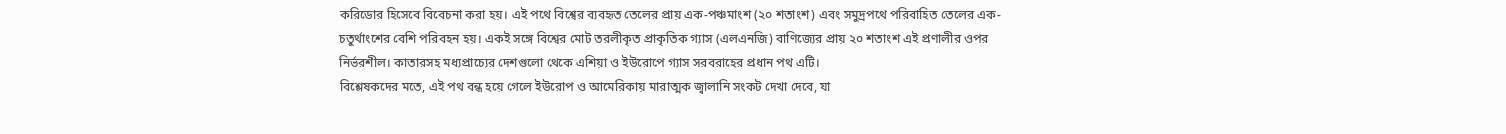করিডোর হিসেবে বিবেচনা করা হয়। এই পথে বিশ্বের ব্যবহৃত তেলের প্রায় এক-পঞ্চমাংশ (২০ শতাংশ) এবং সমুদ্রপথে পরিবাহিত তেলের এক-চতুর্থাংশের বেশি পরিবহন হয়। একই সঙ্গে বিশ্বের মোট তরলীকৃত প্রাকৃতিক গ্যাস (এলএনজি) বাণিজ্যের প্রায় ২০ শতাংশ এই প্রণালীর ওপর নির্ভরশীল। কাতারসহ মধ্যপ্রাচ্যের দেশগুলো থেকে এশিয়া ও ইউরোপে গ্যাস সরবরাহের প্রধান পথ এটি।
বিশ্লেষকদের মতে, এই পথ বন্ধ হয়ে গেলে ইউরোপ ও আমেরিকায় মারাত্মক জ্বালানি সংকট দেখা দেবে, যা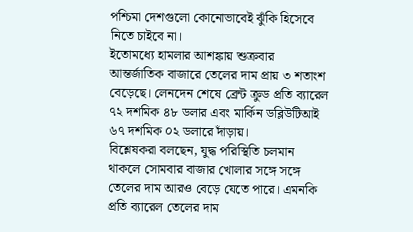পশ্চিমা দেশগুলো কোনোভাবেই ঝুঁকি হিসেবে নিতে চাইবে না।
ইতোমধ্যে হামলার আশঙ্কায় শুক্রবার আন্তর্জাতিক বাজারে তেলের দাম প্রায় ৩ শতাংশ বেড়েছে। লেনদেন শেষে ব্রেন্ট ক্রুড প্রতি ব্যারেল ৭২ দশমিক ৪৮ ডলার এবং মার্কিন ডব্লিউটিআই ৬৭ দশমিক ০২ ডলারে দাঁড়ায়।
বিশ্লেষকরা বলছেন, যুদ্ধ পরিস্থিতি চলমান থাকলে সোমবার বাজার খোলার সঙ্গে সঙ্গে তেলের দাম আরও বেড়ে যেতে পারে। এমনকি প্রতি ব্যারেল তেলের দাম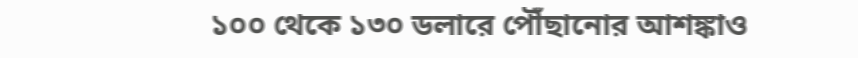১০০ থেকে ১৩০ ডলারে পৌঁছানোর আশঙ্কাও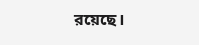রয়েছে।